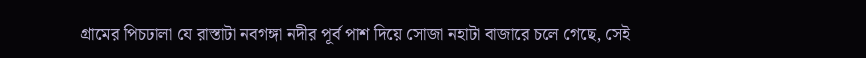গ্রামের পিচঢালা যে রাস্তাটা নবগঙ্গা নদীর পূর্ব পাশ দিয়ে সোজা নহাটা বাজারে চলে গেছে, সেই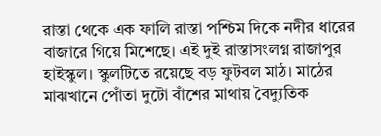রাস্তা থেকে এক ফালি রাস্তা পশ্চিম দিকে নদীর ধারের বাজারে গিয়ে মিশেছে। এই দুই রাস্তাসংলগ্ন রাজাপুর হাইস্কুল। স্কুলটিতে রয়েছে বড় ফুটবল মাঠ। মাঠের মাঝখানে পোঁতা দুটো বাঁশের মাথায় বৈদ্যুতিক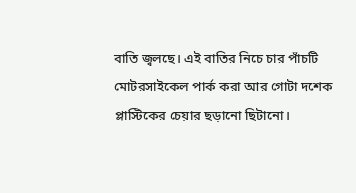বাতি জ্বলছে। এই বাতির নিচে চার পাঁচটি মোটরসাইকেল পার্ক করা আর গোটা দশেক প্লাস্টিকের চেয়ার ছড়ানো ছিটানো।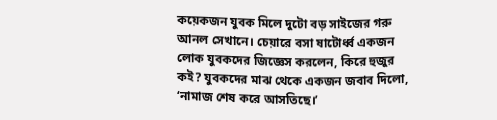কয়েকজন যুবক মিলে দুটো বড় সাইজের গরু আনল সেখানে। চেয়ারে বসা ষাটোর্ধ্ব একজন লোক যুবকদের জিজ্ঞেস করলেন, কিরে হুজুর কই? যুবকদের মাঝ থেকে একজন জবাব দিলো, ‘নামাজ শেষ করে আসতিছে।’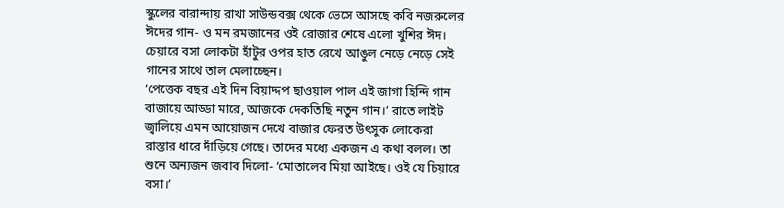স্কুলের বারান্দায় রাখা সাউন্ডবক্স থেকে ভেসে আসছে কবি নজরুলের ঈদের গান- ও মন রমজানের ওই রোজার শেষে এলো খুশির ঈদ। চেয়ারে বসা লোকটা হাঁটুর ওপর হাত রেখে আঙুল নেড়ে নেড়ে সেই গানের সাথে তাল মেলাচ্ছেন।
‘পেত্তেক বছর এই দিন বিয়াদ্দপ ছাওয়াল পাল এই জাগা হিন্দি গান বাজায়ে আড্ডা মারে, আজকে দেকতিছি নতুন গান।’ রাতে লাইট জ্বালিয়ে এমন আয়োজন দেখে বাজার ফেরত উৎসুক লোকেরা রাস্তার ধারে দাঁড়িয়ে গেছে। তাদের মধ্যে একজন এ কথা বলল। তা শুনে অন্যজন জবাব দিলো- ‘মোতালেব মিয়া আইছে। ওই যে চিয়ারে বসা।’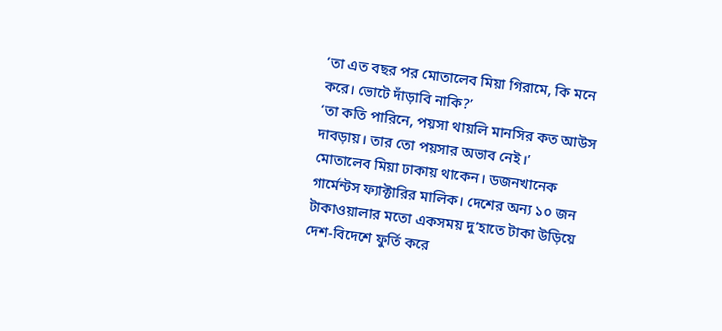‘তা এত বছর পর মোতালেব মিয়া গিরামে, কি মনে করে। ভোটে দাঁড়াবি নাকি?’
‘তা কতি পারিনে, পয়সা থায়লি মানসির কত আউস দাবড়ায়। তার তো পয়সার অভাব নেই।’
মোতালেব মিয়া ঢাকায় থাকেন। ডজনখানেক গার্মেন্টস ফ্যাক্টারির মালিক। দেশের অন্য ১০ জন টাকাওয়ালার মতো একসময় দু’হাতে টাকা উড়িয়ে দেশ-বিদেশে ফুর্তি করে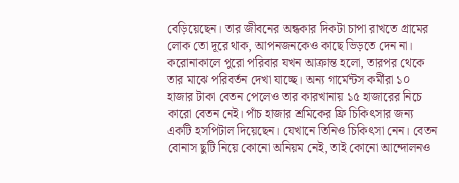বেড়িয়েছেন। তার জীবনের অন্ধকার দিকটা চাপা রাখতে গ্রামের লোক তো দূরে থাক, আপনজনকেও কাছে ভিড়তে দেন না। করোনাকালে পুরো পরিবার যখন আক্রান্ত হলো, তারপর থেকে তার মাঝে পরিবর্তন দেখা যাচ্ছে। অন্য গার্মেন্টস কর্মীরা ১০ হাজার টাকা বেতন পেলেও তার কারখানায় ১৫ হাজারের নিচে কারো বেতন নেই। পাঁচ হাজার শ্রমিকের ফ্রি চিকিৎসার জন্য একটি হসপিটাল দিয়েছেন। যেখানে তিনিও চিকিৎসা নেন। বেতন বোনাস ছুটি নিয়ে কোনো অনিয়ম নেই, তাই কোনো আন্দোলনও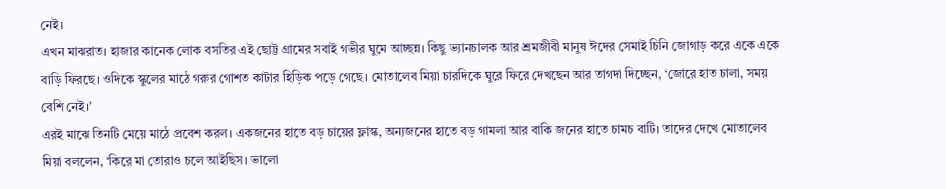নেই।
এখন মাঝরাত। হাজার কানেক লোক বসতির এই ছোট্ট গ্রামের সবাই গভীর ঘুমে আচ্ছন্ন। কিছু ভ্যানচালক আর শ্রমজীবী মানুষ ঈদের সেমাই চিনি জোগাড় করে একে একে বাড়ি ফিরছে। ওদিকে স্কুলের মাঠে গরুর গোশত কাটার হিড়িক পড়ে গেছে। মোতালেব মিয়া চারদিকে ঘুরে ফিরে দেখছেন আর তাগদা দিচ্ছেন, ‘জোরে হাত চালা, সময় বেশি নেই।’
এরই মাঝে তিনটি মেয়ে মাঠে প্রবেশ করল। একজনের হাতে বড় চায়ের ফ্লাস্ক, অন্যজনের হাতে বড় গামলা আর বাকি জনের হাতে চামচ বাটি। তাদের দেখে মোতালেব মিয়া বললেন, ‘কিরে মা তোরাও চলে আইছিস। ভালো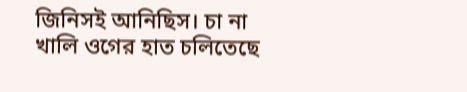জিনিসই আনিছিস। চা না খালি ওগের হাত চলিতেছে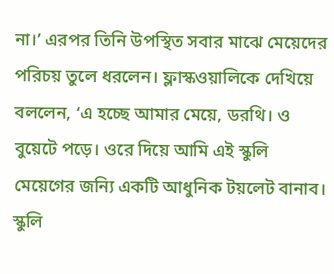না।’ এরপর তিনি উপস্থিত সবার মাঝে মেয়েদের পরিচয় তুলে ধরলেন। ফ্লাস্কওয়ালিকে দেখিয়ে বললেন, ‘এ হচ্ছে আমার মেয়ে, ডরথি। ও বুয়েটে পড়ে। ওরে দিয়ে আমি এই স্কুলি মেয়েগের জন্যি একটি আধুনিক টয়লেট বানাব। স্কুলি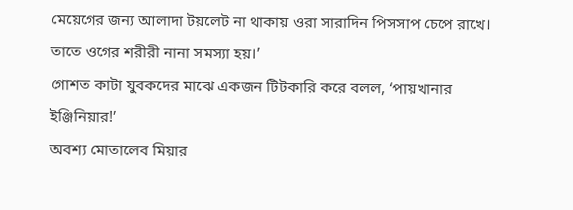মেয়েগের জন্য আলাদা টয়লেট না থাকায় ওরা সারাদিন পিসসাপ চেপে রাখে। তাতে ওগের শরীরী নানা সমস্যা হয়।’
গোশত কাটা যুবকদের মাঝে একজন টিটকারি করে বলল, ‘পায়খানার ইঞ্জিনিয়ার!’
অবশ্য মোতালেব মিয়ার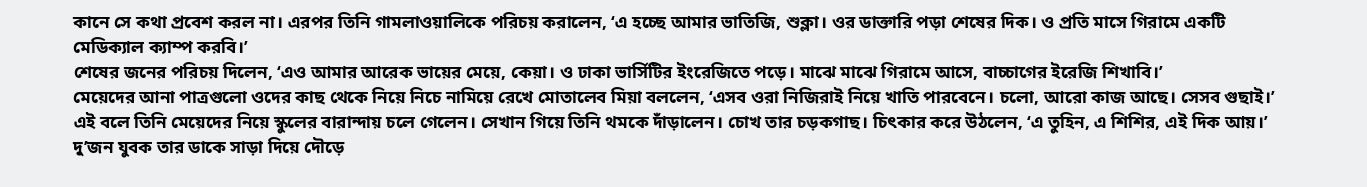কানে সে কথা প্রবেশ করল না। এরপর তিনি গামলাওয়ালিকে পরিচয় করালেন, ‘এ হচ্ছে আমার ভাতিজি, শুক্লা। ওর ডাক্তারি পড়া শেষের দিক। ও প্রতি মাসে গিরামে একটি মেডিক্যাল ক্যাম্প করবি।’
শেষের জনের পরিচয় দিলেন, ‘এও আমার আরেক ভায়ের মেয়ে, কেয়া। ও ঢাকা ভার্সিটির ইংরেজিতে পড়ে। মাঝে মাঝে গিরামে আসে, বাচ্চাগের ইরেজি শিখাবি।’
মেয়েদের আনা পাত্রগুলো ওদের কাছ থেকে নিয়ে নিচে নামিয়ে রেখে মোতালেব মিয়া বললেন, ‘এসব ওরা নিজিরাই নিয়ে খাতি পারবেনে। চলো, আরো কাজ আছে। সেসব গুছাই।’ এই বলে তিনি মেয়েদের নিয়ে স্কুলের বারান্দায় চলে গেলেন। সেখান গিয়ে তিনি থমকে দাঁড়ালেন। চোখ তার চড়কগাছ। চিৎকার করে উঠলেন, ‘এ তুহিন, এ শিশির, এই দিক আয়।’
দু’জন যুবক তার ডাকে সাড়া দিয়ে দৌড়ে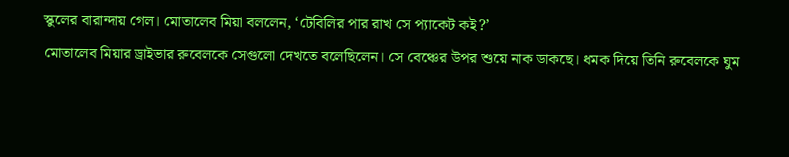স্কুলের বারান্দায় গেল। মোতালেব মিয়া বললেন, ‘টেবিলির পার রাখ সে প্যাকেট কই?’
মোতালেব মিয়ার ড্রাইভার রুবেলকে সেগুলো দেখতে বলেছিলেন। সে বেঞ্চের উপর শুয়ে নাক ডাকছে। ধমক দিয়ে তিনি রুবেলকে ঘুম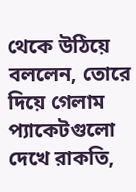থেকে উঠিয়ে বললেন, তোরে দিয়ে গেলাম প্যাকেটগুলো দেখে রাকতি,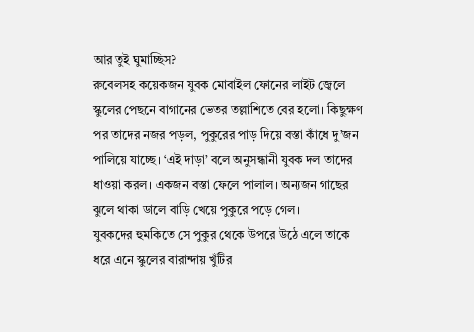আর তুই ঘুমাচ্ছিস?
রুবেলসহ কয়েকজন যুবক মোবাইল ফোনের লাইট জ্বেলে স্কুলের পেছনে বাগানের ভেতর তল্লাশিতে বের হলো। কিছুক্ষণ পর তাদের নজর পড়ল, পুকুরের পাড় দিয়ে বস্তা কাঁধে দু’জন পালিয়ে যাচ্ছে। ‘এই দাড়া’ বলে অনুসন্ধানী যুবক দল তাদের ধাওয়া করল। একজন বস্তা ফেলে পালাল। অন্যজন গাছের ঝুলে থাকা ডালে বাড়ি খেয়ে পুকুরে পড়ে গেল।
যুবকদের হুমকিতে সে পুকুর থেকে উপরে উঠে এলে তাকে ধরে এনে স্কুলের বারান্দায় খুঁটির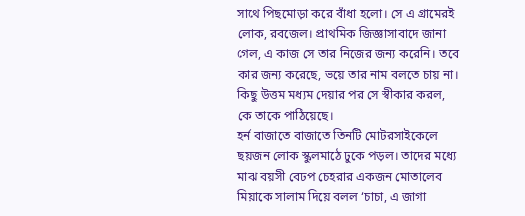সাথে পিছমোড়া করে বাঁধা হলো। সে এ গ্রামেরই লোক, রবজেল। প্রাথমিক জিজ্ঞাসাবাদে জানা গেল, এ কাজ সে তার নিজের জন্য করেনি। তবে কার জন্য করেছে, ভয়ে তার নাম বলতে চায় না। কিছু উত্তম মধ্যম দেয়ার পর সে স্বীকার করল, কে তাকে পাঠিয়েছে।
হর্ন বাজাতে বাজাতে তিনটি মোটরসাইকেলে ছয়জন লোক স্কুলমাঠে ঢুকে পড়ল। তাদের মধ্যে মাঝ বয়সী বেঢপ চেহরার একজন মোতালেব মিয়াকে সালাম দিয়ে বলল ‘চাচা, এ জাগা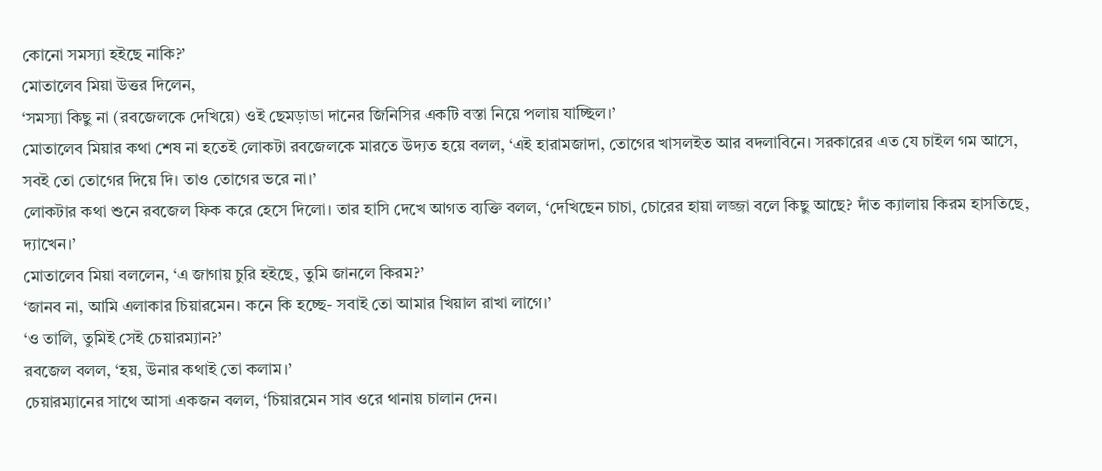কোনো সমস্যা হইছে নাকি?’
মোতালেব মিয়া উত্তর দিলেন,
‘সমস্যা কিছু না (রবজেলকে দেখিয়ে) ওই ছেমড়াডা দানের জিনিসির একটি বস্তা নিয়ে পলায় যাচ্ছিল।’
মোতালেব মিয়ার কথা শেষ না হতেই লোকটা রবজেলকে মারতে উদ্যত হয়ে বলল, ‘এই হারামজাদা, তোগের খাসলইত আর বদলাবিনে। সরকারের এত যে চাইল গম আসে, সবই তো তোগের দিয়ে দি। তাও তোগের ভরে না।’
লোকটার কথা শুনে রবজেল ফিক করে হেসে দিলো। তার হাসি দেখে আগত ব্যক্তি বলল, ‘দেখিছেন চাচা, চোরের হায়া লজ্জা বলে কিছু আছে? দাঁত ক্যালায় কিরম হাসতিছে, দ্যাখেন।’
মোতালেব মিয়া বললেন, ‘এ জাগায় চুরি হইছে, তুমি জানলে কিরম?’
‘জানব না, আমি এলাকার চিয়ারমেন। কনে কি হচ্ছে- সবাই তো আমার খিয়াল রাখা লাগে।’
‘ও তালি, তুমিই সেই চেয়ারম্যান?’
রবজেল বলল, ‘হয়, উনার কথাই তো কলাম।’
চেয়ারম্যানের সাথে আসা একজন বলল, ‘চিয়ারমেন সাব ওরে থানায় চালান দেন।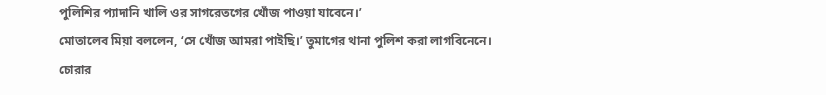পুলিশির প্যাদানি খালি ওর সাগরেতগের খোঁজ পাওয়া যাবেনে।’
মোতালেব মিয়া বললেন, ‘সে খোঁজ আমরা পাইছি।’ তুমাগের থানা পুলিশ করা লাগবিনেনে। চোরার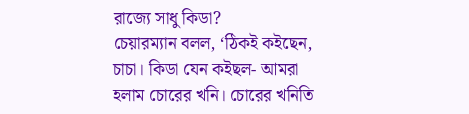রাজ্যে সাধু কিডা?
চেয়ারম্যান বলল, ‘ঠিকই কইছেন, চাচা। কিডা যেন কইছল- আমরা হলাম চোরের খনি। চোরের খনিতি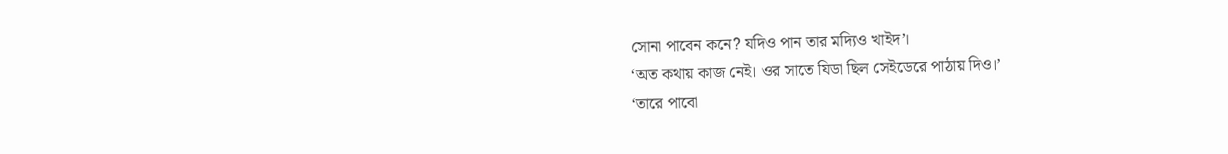সোনা পাবেন কনে? যদিও পান তার মদ্যিও খাইদ’।
‘অত কথায় কাজ নেই। ওর সাতে যিডা ছিল সেইডেরে পাঠায় দিও।’
‘তারে পাবো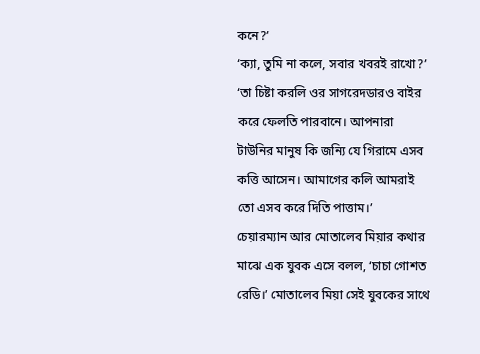কনে?’
‘ক্যা, তুমি না কলে, সবার খবরই রাখো?’
‘তা চিষ্টা করলি ওর সাগরেদডারও বাইর করে ফেলতি পারবানে। আপনারা টাউনির মানুষ কি জন্যি যে গিরামে এসব কত্তি আসেন। আমাগের কলি আমরাই তো এসব করে দিতি পাত্তাম।’
চেয়ারম্যান আর মোতালেব মিয়ার কথার মাঝে এক যুবক এসে বলল, ‘চাচা গোশত রেডি।’ মোতালেব মিয়া সেই যুবকের সাথে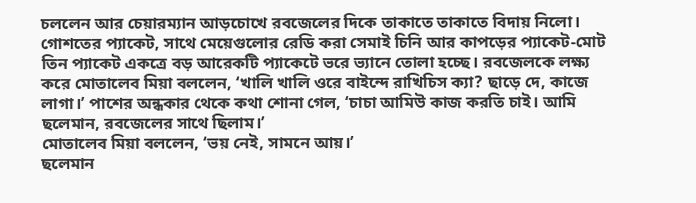চললেন আর চেয়ারম্যান আড়চোখে রবজেলের দিকে তাকাতে তাকাতে বিদায় নিলো।
গোশতের প্যাকেট, সাথে মেয়েগুলোর রেডি করা সেমাই চিনি আর কাপড়ের প্যাকেট-মোট তিন প্যাকেট একত্রে বড় আরেকটি প্যাকেটে ভরে ভ্যানে তোলা হচ্ছে। রবজেলকে লক্ষ্য করে মোতালেব মিয়া বললেন, ‘খালি খালি ওরে বাইন্দে রাখিচিস ক্যা? ছাড়ে দে, কাজে লাগা।’ পাশের অন্ধকার থেকে কথা শোনা গেল, ‘চাচা আমিউ কাজ করতি চাই। আমি ছলেমান, রবজেলের সাথে ছিলাম।’
মোতালেব মিয়া বললেন, ‘ভয় নেই, সামনে আয়।’
ছলেমান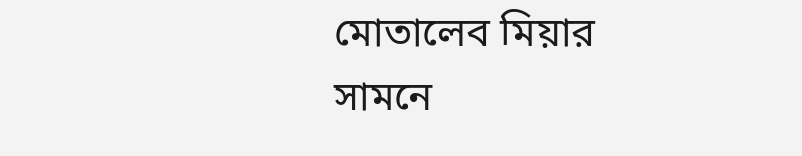মোতালেব মিয়ার সামনে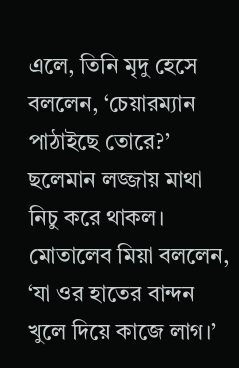এলে, তিনি মৃদু হেসে বললেন, ‘চেয়ারম্যান পাঠাইছে তোরে?’
ছলেমান লজ্জায় মাথা নিচু করে থাকল। মোতালেব মিয়া বললেন, ‘যা ওর হাতের বান্দন খুলে দিয়ে কাজে লাগ।’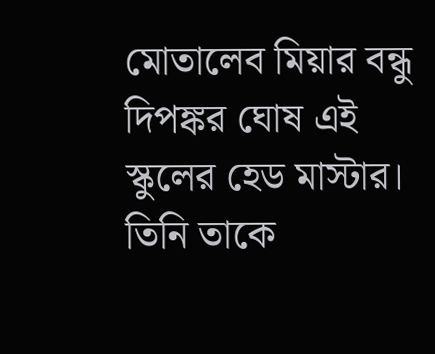মোতালেব মিয়ার বন্ধু দিপঙ্কর ঘোষ এই স্কুলের হেড মাস্টার। তিনি তাকে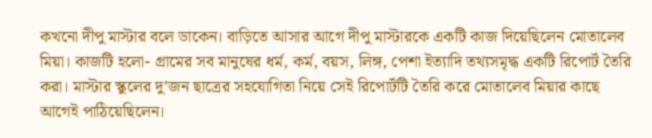কখনো দীপু মাস্টার বলে ডাকেন। বাড়িতে আসার আগে দীপু মাস্টারকে একটি কাজ দিয়েছিলেন মোতালেব মিয়া। কাজটি হলো- গ্রামের সব মানুষের ধর্ম, কর্ম, বয়স, লিঙ্গ, পেশা ইত্যাদি তথ্যসমৃদ্ধ একটি রিপোর্ট তৈরি করা। মাস্টার স্কুলের দু’জন ছাত্রের সহযোগিতা নিয়ে সেই রিপোর্টটি তৈরি করে মোতালেব মিয়ার কাছে আগেই পাঠিয়েছিলেন।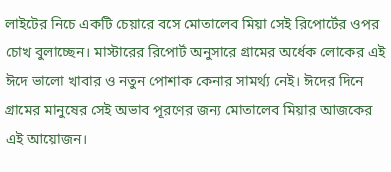লাইটের নিচে একটি চেয়ারে বসে মোতালেব মিয়া সেই রিপোর্টের ওপর চোখ বুলাচ্ছেন। মাস্টারের রিপোর্ট অনুসারে গ্রামের অর্ধেক লোকের এই ঈদে ভালো খাবার ও নতুন পোশাক কেনার সামর্থ্য নেই। ঈদের দিনে গ্রামের মানুষের সেই অভাব পূরণের জন্য মোতালেব মিয়ার আজকের এই আয়োজন।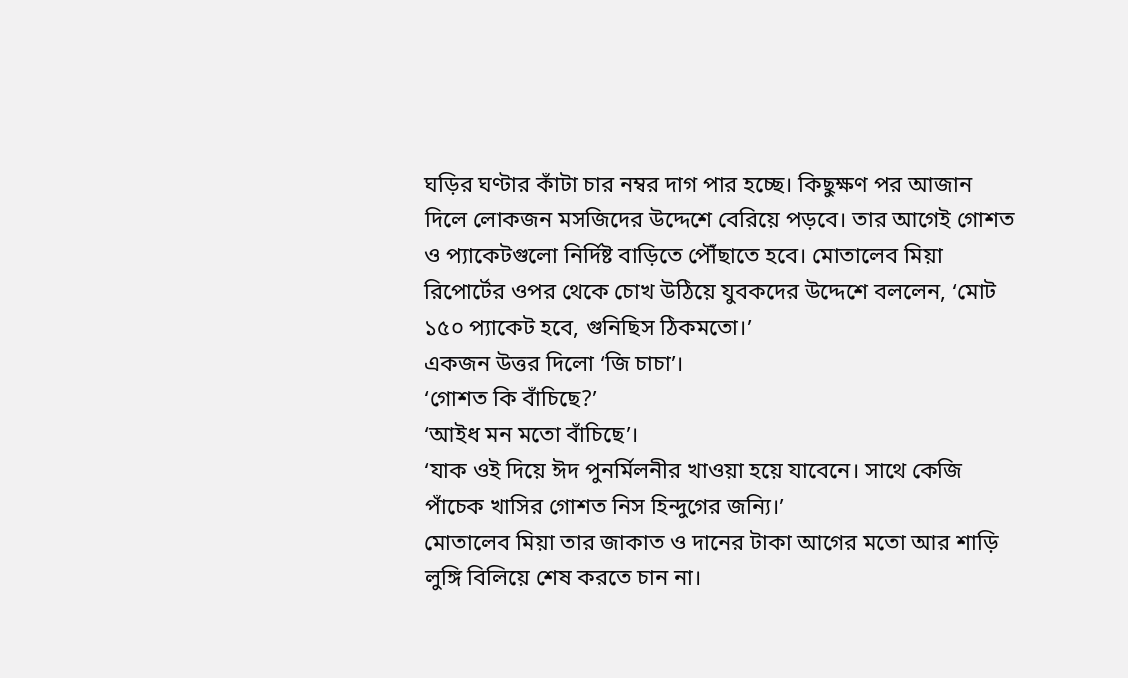ঘড়ির ঘণ্টার কাঁটা চার নম্বর দাগ পার হচ্ছে। কিছুক্ষণ পর আজান দিলে লোকজন মসজিদের উদ্দেশে বেরিয়ে পড়বে। তার আগেই গোশত ও প্যাকেটগুলো নির্দিষ্ট বাড়িতে পৌঁছাতে হবে। মোতালেব মিয়া রিপোর্টের ওপর থেকে চোখ উঠিয়ে যুবকদের উদ্দেশে বললেন, ‘মোট ১৫০ প্যাকেট হবে, গুনিছিস ঠিকমতো।’
একজন উত্তর দিলো ‘জি চাচা’।
‘গোশত কি বাঁচিছে?’
‘আইধ মন মতো বাঁচিছে’।
‘যাক ওই দিয়ে ঈদ পুনর্মিলনীর খাওয়া হয়ে যাবেনে। সাথে কেজি পাঁচেক খাসির গোশত নিস হিন্দুগের জন্যি।’
মোতালেব মিয়া তার জাকাত ও দানের টাকা আগের মতো আর শাড়ি লুঙ্গি বিলিয়ে শেষ করতে চান না।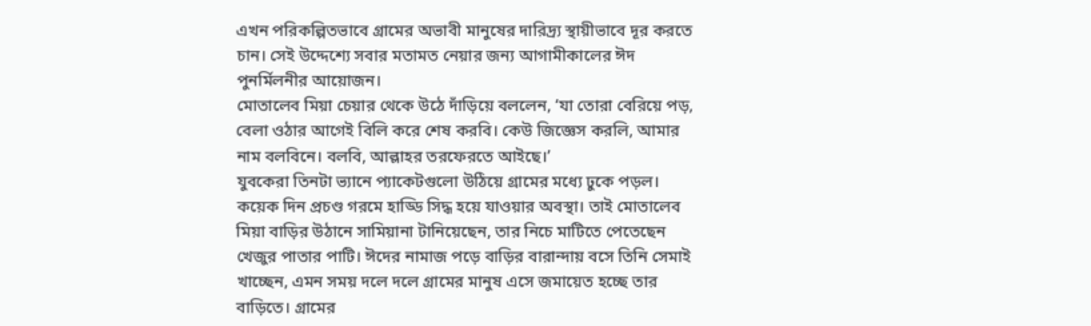এখন পরিকল্পিতভাবে গ্রামের অভাবী মানুষের দারিদ্র্য স্থায়ীভাবে দূর করতে চান। সেই উদ্দেশ্যে সবার মতামত নেয়ার জন্য আগামীকালের ঈদ পুনর্মিলনীর আয়োজন।
মোতালেব মিয়া চেয়ার থেকে উঠে দাঁড়িয়ে বললেন, ‘যা তোরা বেরিয়ে পড়, বেলা ওঠার আগেই বিলি করে শেষ করবি। কেউ জিজ্ঞেস করলি, আমার নাম বলবিনে। বলবি, আল্লাহর তরফেরতে আইছে।’
যুবকেরা তিনটা ভ্যানে প্যাকেটগুলো উঠিয়ে গ্রামের মধ্যে ঢুকে পড়ল।
কয়েক দিন প্রচণ্ড গরমে হাড্ডি সিদ্ধ হয়ে যাওয়ার অবস্থা। তাই মোতালেব মিয়া বাড়ির উঠানে সামিয়ানা টানিয়েছেন, তার নিচে মাটিতে পেতেছেন খেজুর পাতার পাটি। ঈদের নামাজ পড়ে বাড়ির বারান্দায় বসে তিনি সেমাই খাচ্ছেন, এমন সময় দলে দলে গ্রামের মানুষ এসে জমায়েত হচ্ছে তার বাড়িতে। গ্রামের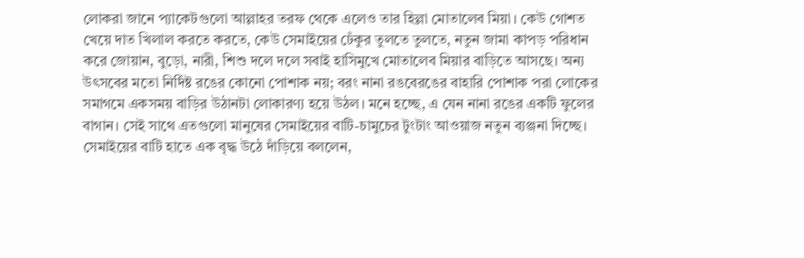লোকরা জানে প্যাকেটগুলো আল্লাহর তরফ থেকে এলেও তার হিল্লা মোতালেব মিয়া। কেউ গোশত খেয়ে দাত খিলাল করতে করতে, কেউ সেমাইয়ের ঢেঁকুর তুলতে তুলতে, নতুন জামা কাপড় পরিধান করে জোয়ান, বুড়ো, নারী, শিশু দলে দলে সবাই হাসিমুখে মোতালেব মিয়ার বাড়িতে আসছে। অন্য উৎসবের মতো নির্দিষ্ট রঙের কোনো পোশাক নয়; বরং নানা রঙবেরঙের বাহারি পোশাক পরা লোকের সমাগমে একসময় বাড়ির উঠানটা লোকারণ্য হয়ে উঠল। মনে হচ্ছে, এ যেন নানা রঙের একটি ফুলের বাগান। সেই সাথে এতগুলো মানুষের সেমাইয়ের বাটি-চামুচের টুংটাং আওয়াজ নতুন ব্যঞ্জনা দিচ্ছে। সেমাইয়ের বাটি হাতে এক বৃদ্ধ উঠে দাঁড়িয়ে বললেন,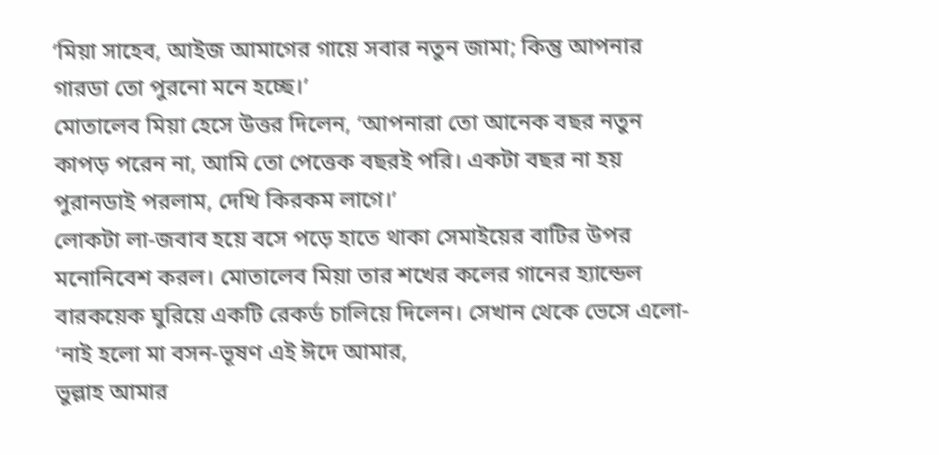‘মিয়া সাহেব, আইজ আমাগের গায়ে সবার নতুন জামা; কিন্তু আপনার গারডা তো পুরনো মনে হচ্ছে।’
মোতালেব মিয়া হেসে উত্তর দিলেন, ‘আপনারা তো আনেক বছর নতুন কাপড় পরেন না, আমি তো পেত্তেক বছরই পরি। একটা বছর না হয় পুরানডাই পরলাম, দেখি কিরকম লাগে।’
লোকটা লা-জবাব হয়ে বসে পড়ে হাতে থাকা সেমাইয়ের বাটির উপর মনোনিবেশ করল। মোতালেব মিয়া তার শখের কলের গানের হ্যান্ডেল বারকয়েক ঘুরিয়ে একটি রেকর্ড চালিয়ে দিলেন। সেখান থেকে ভেসে এলো-
‘নাই হলো মা বসন-ভূষণ এই ঈদে আমার,
ভুল্লাহ আমার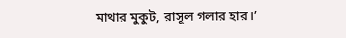মাথার মুকুট, রাসূল গলার হার।’